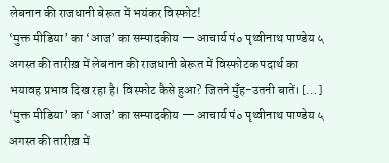लेबनान की राजधानी बेरूत में भयंकर विस्फोट!
‘मुक्त मीडिया’ का ‘आज’ का सम्पादकीय — आचार्य पं० पृथ्वीनाथ पाण्डेय ५ अगस्त की तारीख़ में लेबनान की राजधानी बेरूत में विस्फोटक पदार्थ का भयावह प्रभाव दिख रहा है। विस्फोट कैसे हुआ? जितने मुँह-उतनी बातें। […]
‘मुक्त मीडिया’ का ‘आज’ का सम्पादकीय — आचार्य पं० पृथ्वीनाथ पाण्डेय ५ अगस्त की तारीख़ में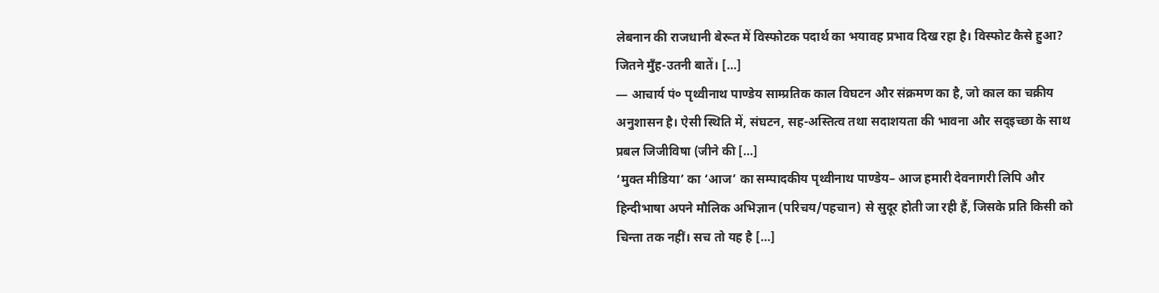लेबनान की राजधानी बेरूत में विस्फोटक पदार्थ का भयावह प्रभाव दिख रहा है। विस्फोट कैसे हुआ? जितने मुँह-उतनी बातें। […]
— आचार्य पं० पृथ्वीनाथ पाण्डेय साम्प्रतिक काल विघटन और संक्रमण का है, जो काल का चक्रीय अनुशासन है। ऐसी स्थिति में, संघटन, सह-अस्तित्व तथा सदाशयता की भावना और सद्इच्छा के साथ प्रबल जिजीविषा (जीने की […]
‘मुक्त मीडिया’ का ‘आज’ का सम्पादकीय पृथ्वीनाथ पाण्डेय– आज हमारी देवनागरी लिपि और हिन्दीभाषा अपने मौलिक अभिज्ञान (परिचय/पहचान) से सुदूर होती जा रही हैं, जिसके प्रति किसी को चिन्ता तक नहीं। सच तो यह है […]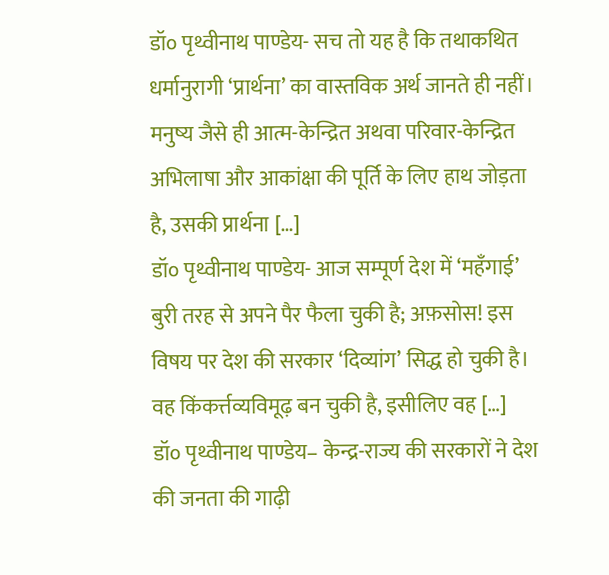डॉ० पृथ्वीनाथ पाण्डेय- सच तो यह है कि तथाकथित धर्मानुरागी ‘प्रार्थना’ का वास्तविक अर्थ जानते ही नहीं। मनुष्य जैसे ही आत्म-केन्द्रित अथवा परिवार-केन्द्रित अभिलाषा और आकांक्षा की पूर्ति के लिए हाथ जोड़ता है, उसकी प्रार्थना […]
डॉ० पृथ्वीनाथ पाण्डेय- आज सम्पूर्ण देश में ‘महँगाई’ बुरी तरह से अपने पैर फैला चुकी है; अफ़सोस! इस विषय पर देश की सरकार ‘दिव्यांग’ सिद्ध हो चुकी है। वह किंकर्त्तव्यविमूढ़ बन चुकी है, इसीलिए वह […]
डॉ० पृथ्वीनाथ पाण्डेय– केन्द्र-राज्य की सरकारों ने देश की जनता की गाढ़ी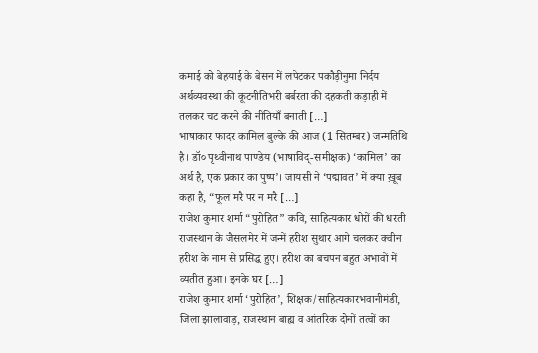कमाई को बेहयाई के बेसन में लपेटकर पकौड़ीनुमा निर्दय अर्थव्यवस्था की कूटनीतिभरी बर्बरता की दहकती कड़ाही में तलकर चट करने की नीतियाँ बनाती […]
भाषाकार फादर कामिल बुल्के की आज (1 सितम्बर) जन्मतिथि है। डॉ० पृथ्वीनाथ पाण्डेय (भाषाविद्-समीक्षक) ‘कामिल’ का अर्थ है, एक प्रकार का पुष्प’। जायसी ने ‘पद्मावत’ में क्या ख़ूब कहा है, “फूल मरै पर न मरै […]
राजेश कुमार शर्मा “पुरोहित” कवि, साहित्यकार धोरों की धरती राजस्थान के जैसलमेर में जन्में हरीश सुथार आगे चलकर क्वीन हरीश के नाम से प्रसिद्ध हुए। हरीश का बचपन बहुत अभावों में व्यतीत हुआ। इनके घर […]
राजेश कुमार शर्मा ‘पुरोहित’, शिक्षक/साहित्यकारभवानीमंडी, जिला झालावाड़, राजस्थान बाह्य व आंतरिक दोनों तत्वों का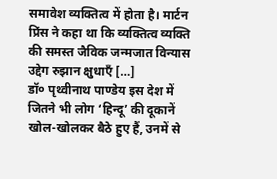समावेश व्यक्तित्व में होता है। मार्टन प्रिंस ने कहा था कि व्यक्तित्व व्यक्ति की समस्त जैविक जन्मजात विन्यास उद्देग रुझान क्षुधाएँ […]
डॉ० पृथ्वीनाथ पाण्डेय इस देश में जितने भी लोग ‘हिन्दू’ की दूकानें खोल-खोलकर बैठे हुए हैं, उनमें से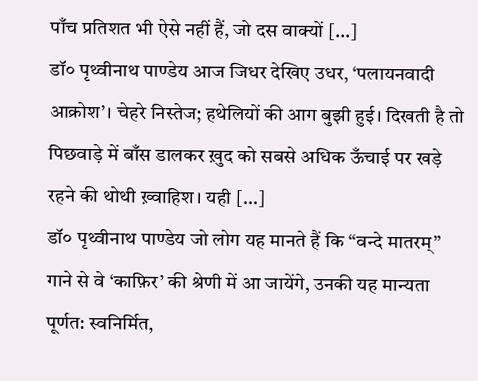पाँच प्रतिशत भी ऐसे नहीं हैं, जो दस वाक्यों […]
डॉ० पृथ्वीनाथ पाण्डेय आज जिधर देखिए उधर, ‘पलायनवादी आक्रोश’। चेहरे निस्तेज; हथेलियों की आग बुझी हुई। दिखती है तो पिछवाड़े में बाँस डालकर ख़ुद को सबसे अधिक ऊँचाई पर खड़े रहने की थोथी ख़्वाहिश। यही […]
डॉ० पृथ्वीनाथ पाण्डेय जो लोग यह मानते हैं कि “वन्दे मातरम्” गाने से वे ‘काफ़िर’ की श्रेणी में आ जायेंगे, उनकी यह मान्यता पूर्णत: स्वनिर्मित,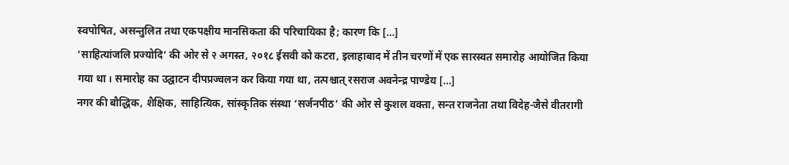स्वपोषित, असन्तुलित तथा एकपक्षीय मानसिकता की परिचायिका है; कारण कि […]
‘साहित्यांजलि प्रज्योदि’ की ओर से २ अगस्त, २०१८ ईसवी को कटरा, इलाहाबाद में तीन चरणों में एक सारस्वत समारोह आयोजित किया गया था। समारोह का उद्घाटन दीपप्रज्वलन कर किया गया था, तत्पश्चात् रसराज अवनेन्द्र पाण्डेय […]
नगर की बौद्धिक, शैक्षिक, साहित्यिक, सांस्कृतिक संस्था ‘सर्जनपीठ’ की ओर से कुशल वक्ता, सन्त राजनेता तथा विदेह-जैसे वीतरागी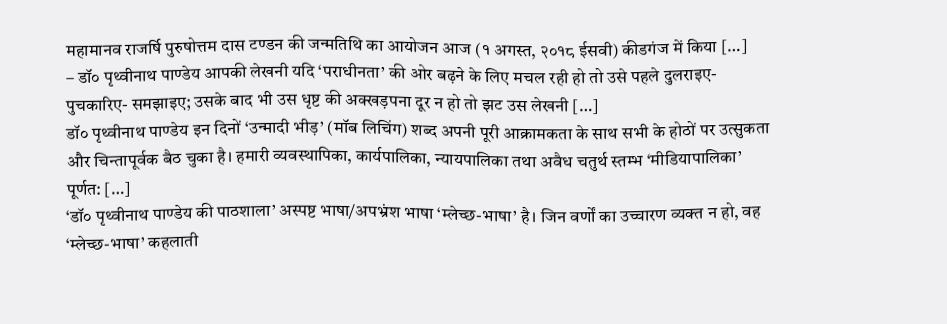महामानव राजर्षि पुरुषोत्तम दास टण्डन की जन्मतिथि का आयोजन आज (१ अगस्त, २०१८ ईसवी) कीडगंज में किया […]
– डॉ० पृथ्वीनाथ पाण्डेय आपकी लेखनी यदि ‘पराधीनता’ की ओर बढ़ने के लिए मचल रही हो तो उसे पहले दुलराइए-पुचकारिए- समझाइए; उसके बाद भी उस धृष्ट की अक्खड़पना दूर न हो तो झट उस लेखनी […]
डॉ० पृथ्वीनाथ पाण्डेय इन दिनों ‘उन्मादी भीड़’ (मॉब लिचिंग) शब्द अपनी पूरी आक्रामकता के साथ सभी के होठों पर उत्सुकता और चिन्तापूर्वक बैठ चुका है। हमारी व्यवस्थापिका, कार्यपालिका, न्यायपालिका तथा अवैध चतुर्थ स्तम्भ ‘मीडियापालिका’ पूर्णत: […]
‘डॉ० पृथ्वीनाथ पाण्डेय की पाठशाला’ अस्पष्ट भाषा/अपभ्रंश भाषा ‘म्लेच्छ-भाषा’ है। जिन वर्णों का उच्चारण व्यक्त न हो, वह ‘म्लेच्छ-भाषा’ कहलाती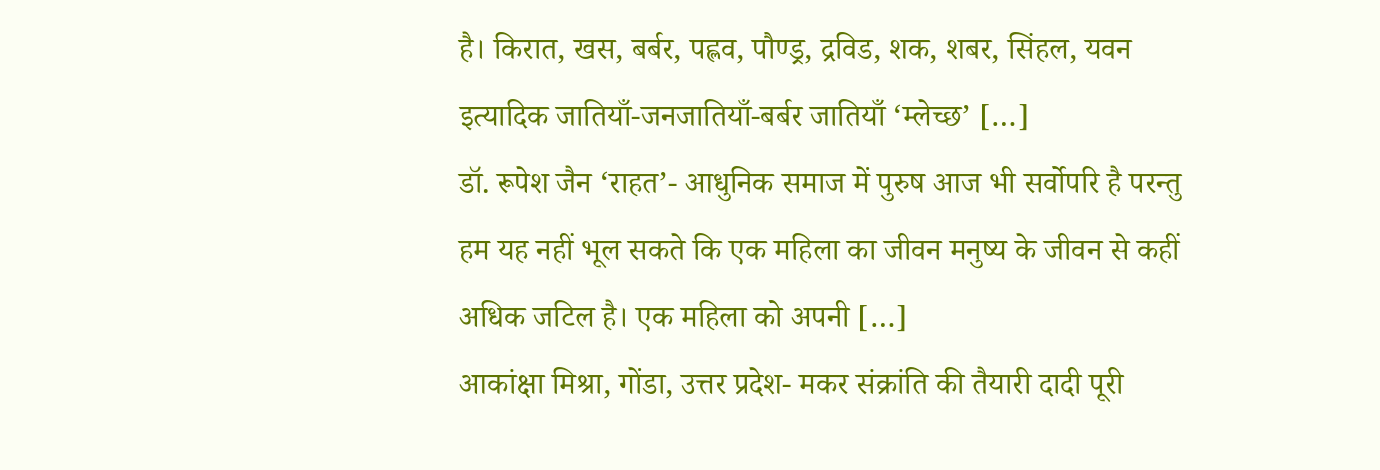है। किरात, खस, बर्बर, पह्लव, पौण्ड्र, द्रविड, शक, शबर, सिंहल, यवन इत्यादिक जातियाँ-जनजातियाँ-बर्बर जातियाँ ‘म्लेच्छ’ […]
डॉ. रूपेश जैन ‘राहत’- आधुनिक समाज में पुरुष आज भी सर्वोपरि है परन्तु हम यह नहीं भूल सकते कि एक महिला का जीवन मनुष्य के जीवन से कहीं अधिक जटिल है। एक महिला को अपनी […]
आकांक्षा मिश्रा, गोंडा, उत्तर प्रदेश- मकर संक्रांति की तैयारी दादी पूरी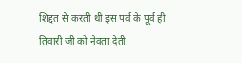शिद्दत से करती थी इस पर्व के पूर्व ही तिवारी जी को नेवता देती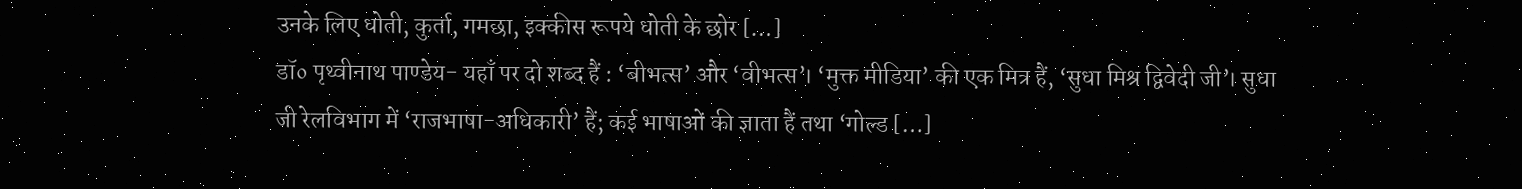उनके लिए धोती, कुर्ता, गमछा, इक्कीस रूपये धोती के छोर […]
डॉ० पृथ्वीनाथ पाण्डेय- यहाँ पर दो शब्द हैं : ‘बीभत्स’ और ‘वीभत्स’। ‘मुक्त मीडिया’ की एक मित्र हैं, ‘सुधा मिश्र द्विवेदी जी’। सुधा जी रेलविभाग में ‘राजभाषा-अधिकारी’ हैं; कई भाषाओं की ज्ञाता हैं तथा ‘गोल्ड […]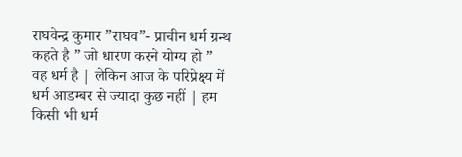राघवेन्द्र कुमार ”राघव”- प्राचीन धर्म ग्रन्थ कहते है ” जो धारण करने योग्य हो ” वह धर्म है | लेकिन आज के परिप्रेक्ष्य में धर्म आडम्बर से ज्यादा कुछ नहीं | हम किसी भी धर्म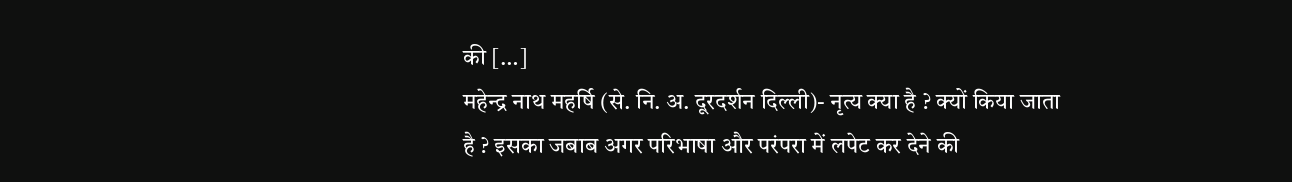की […]
महेन्द्र नाथ महर्षि (से. नि. अ. दूरदर्शन दिल्ली)- नृत्य क्या है ? क्यों किया जाता है ? इसका जबाब अगर परिभाषा और परंपरा में लपेट कर देने की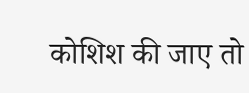कोशिश की जाए तो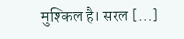मुश्किल है। सरल […]